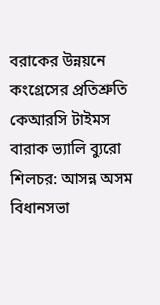বরাকের উন্নয়নে কংগ্রেসের প্রতিশ্রুতি
কেআরসি টাইমস বারাক ভ্যালি ব্যুরো
শিলচর: আসন্ন অসম বিধানসভা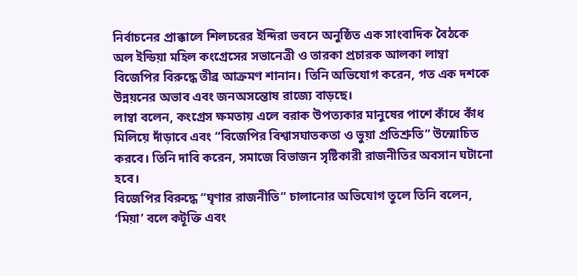নির্বাচনের প্রাক্কালে শিলচরের ইন্দিরা ভবনে অনুষ্ঠিত এক সাংবাদিক বৈঠকে অল ইন্ডিয়া মহিল কংগ্রেসের সভানেত্রী ও তারকা প্রচারক আলকা লাম্বা বিজেপির বিরুদ্ধে তীব্র আক্রমণ শানান। তিনি অভিযোগ করেন, গত এক দশকে উন্নয়নের অভাব এবং জনঅসন্তোষ রাজ্যে বাড়ছে।
লাম্বা বলেন, কংগ্রেস ক্ষমতায় এলে বরাক উপত্যকার মানুষের পাশে কাঁধে কাঁধ মিলিয়ে দাঁড়াবে এবং “বিজেপির বিশ্বাসঘাতকতা ও ভুয়া প্রতিশ্রুতি” উন্মোচিত করবে। তিনি দাবি করেন, সমাজে বিভাজন সৃষ্টিকারী রাজনীতির অবসান ঘটানো হবে।
বিজেপির বিরুদ্ধে “ঘৃণার রাজনীতি” চালানোর অভিযোগ তুলে তিনি বলেন, ‘মিয়া’ বলে কটূক্তি এবং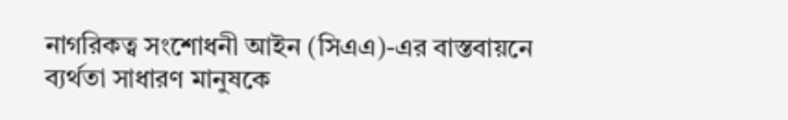নাগরিকত্ব সংশোধনী আইন (সিএএ)-এর বাস্তবায়নে ব্যর্থতা সাধারণ মানুষকে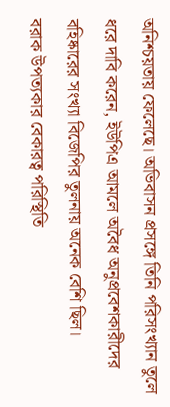অনিশ্চয়তায় ফেলেছে। অভিবাসন প্রসঙ্গে তিনি পরিসংখ্যান তুলে ধরে দাবি করেন, ইউপিএ আমলে অবৈধ অনুপ্রবেশকারীদের বহিষ্কারের সংখ্যা বিজেপির তুলনায় অনেক বেশি ছিল।
বরাক উপত্যকার বেকারত্ব পরিস্থিতি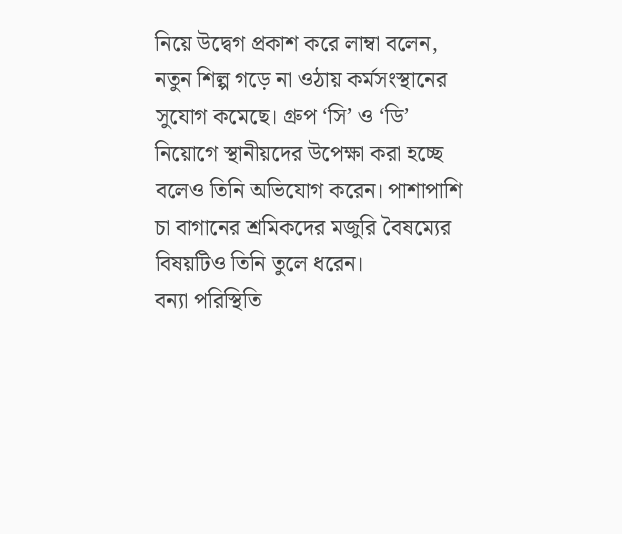নিয়ে উদ্বেগ প্রকাশ করে লাম্বা বলেন, নতুন শিল্প গড়ে না ওঠায় কর্মসংস্থানের সুযোগ কমেছে। গ্রুপ ‘সি’ ও ‘ডি’ নিয়োগে স্থানীয়দের উপেক্ষা করা হচ্ছে বলেও তিনি অভিযোগ করেন। পাশাপাশি চা বাগানের শ্রমিকদের মজুরি বৈষম্যের বিষয়টিও তিনি তুলে ধরেন।
বন্যা পরিস্থিতি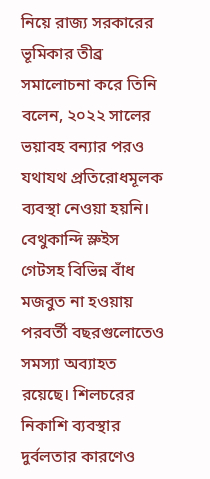নিয়ে রাজ্য সরকারের ভূমিকার তীব্র সমালোচনা করে তিনি বলেন, ২০২২ সালের ভয়াবহ বন্যার পরও যথাযথ প্রতিরোধমূলক ব্যবস্থা নেওয়া হয়নি। বেথুকান্দি স্লুইস গেটসহ বিভিন্ন বাঁধ মজবুত না হওয়ায় পরবর্তী বছরগুলোতেও সমস্যা অব্যাহত রয়েছে। শিলচরের নিকাশি ব্যবস্থার দুর্বলতার কারণেও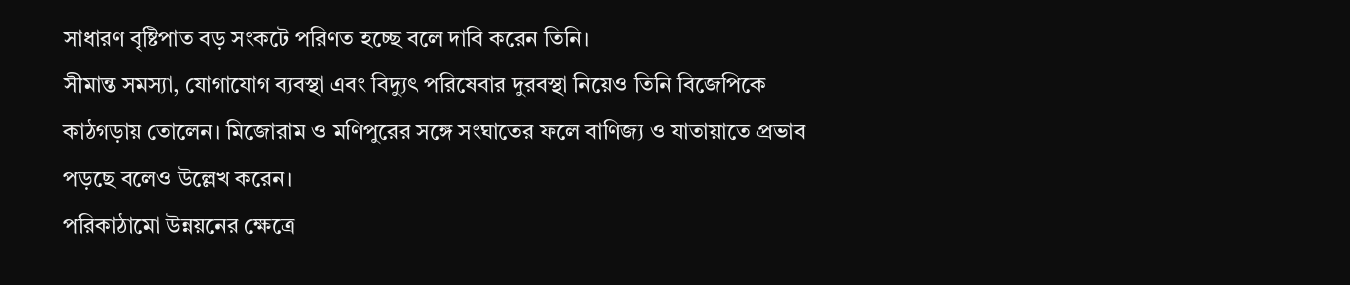সাধারণ বৃষ্টিপাত বড় সংকটে পরিণত হচ্ছে বলে দাবি করেন তিনি।
সীমান্ত সমস্যা, যোগাযোগ ব্যবস্থা এবং বিদ্যুৎ পরিষেবার দুরবস্থা নিয়েও তিনি বিজেপিকে কাঠগড়ায় তোলেন। মিজোরাম ও মণিপুরের সঙ্গে সংঘাতের ফলে বাণিজ্য ও যাতায়াতে প্রভাব পড়ছে বলেও উল্লেখ করেন।
পরিকাঠামো উন্নয়নের ক্ষেত্রে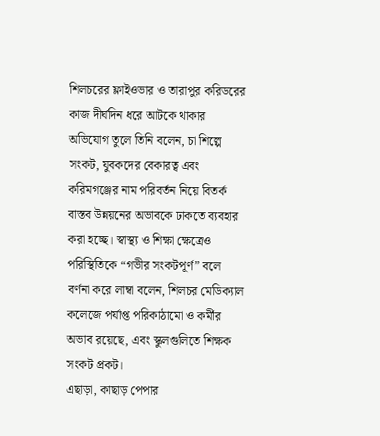শিলচরের ফ্লাইওভার ও তারাপুর করিডরের কাজ দীর্ঘদিন ধরে আটকে থাকার অভিযোগ তুলে তিনি বলেন, চা শিল্পে সংকট, যুবকদের বেকারত্ব এবং করিমগঞ্জের নাম পরিবর্তন নিয়ে বিতর্ক বাস্তব উন্নয়নের অভাবকে ঢাকতে ব্যবহার করা হচ্ছে। স্বাস্থ্য ও শিক্ষা ক্ষেত্রেও পরিস্থিতিকে “গভীর সংকটপূর্ণ” বলে বর্ণনা করে লাম্বা বলেন, শিলচর মেডিক্যাল কলেজে পর্যাপ্ত পরিকাঠামো ও কর্মীর অভাব রয়েছে, এবং স্কুলগুলিতে শিক্ষক সংকট প্রকট।
এছাড়া, কাছাড় পেপার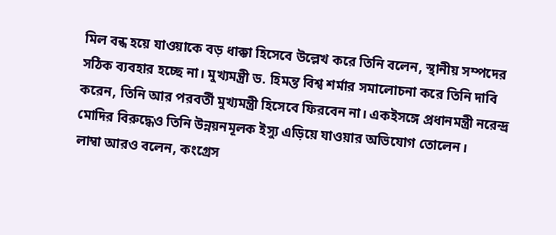মিল বন্ধ হয়ে যাওয়াকে বড় ধাক্কা হিসেবে উল্লেখ করে তিনি বলেন, স্থানীয় সম্পদের সঠিক ব্যবহার হচ্ছে না। মুখ্যমন্ত্রী ড. হিমন্ত বিশ্ব শর্মার সমালোচনা করে তিনি দাবি করেন, তিনি আর পরবর্তী মুখ্যমন্ত্রী হিসেবে ফিরবেন না। একইসঙ্গে প্রধানমন্ত্রী নরেন্দ্র মোদির বিরুদ্ধেও তিনি উন্নয়নমূলক ইস্যু এড়িয়ে যাওয়ার অভিযোগ তোলেন।
লাম্বা আরও বলেন, কংগ্রেস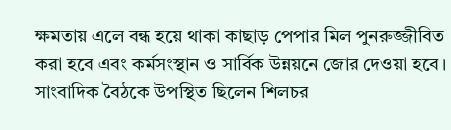ক্ষমতায় এলে বন্ধ হয়ে থাকা কাছাড় পেপার মিল পুনরুজ্জীবিত করা হবে এবং কর্মসংস্থান ও সার্বিক উন্নয়নে জোর দেওয়া হবে। সাংবাদিক বৈঠকে উপস্থিত ছিলেন শিলচর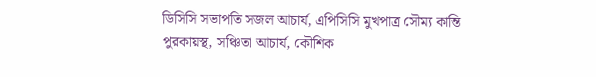ডিসিসি সভাপতি সজল আচার্য, এপিসিসি মুখপাত্র সৌম্য কান্তি পুরকায়স্থ, সঞ্চিতা আচার্য, কৌশিক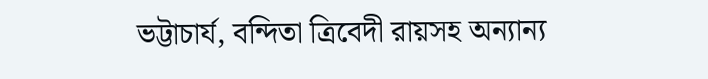ভট্টাচার্য, বন্দিতা ত্রিবেদী রায়সহ অন্যান্য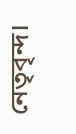নেতৃবৃন্দ।